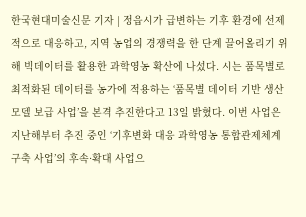한국현대미술신문 기자 | 정읍시가 급변하는 기후 환경에 선제적으로 대응하고, 지역 농업의 경쟁력을 한 단계 끌어올리기 위해 빅데이터를 활용한 과학영농 확산에 나섰다. 시는 품목별로 최적화된 데이터를 농가에 적용하는 ‘품목별 데이터 기반 생산모델 보급 사업’을 본격 추진한다고 13일 밝혔다. 이번 사업은 지난해부터 추진 중인 ‘기후변화 대응 과학영농 통합관제체계 구축 사업’의 후속·확대 사업으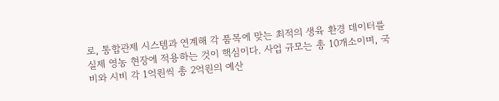로, 통합관제 시스템과 연계해 각 품목에 맞는 최적의 생육 환경 데이터를 실제 영농 현장에 적용하는 것이 핵심이다. 사업 규모는 총 10개소이며, 국비와 시비 각 1억원씩 총 2억원의 예산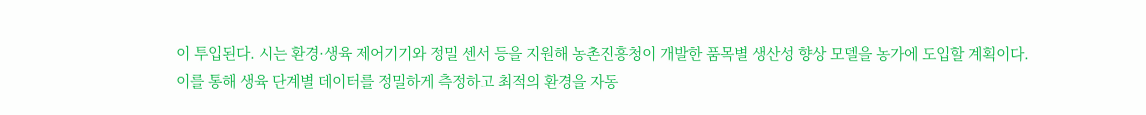이 투입된다. 시는 환경·생육 제어기기와 정밀 센서 등을 지원해 농촌진흥청이 개발한 품목별 생산성 향상 모델을 농가에 도입할 계획이다. 이를 통해 생육 단계별 데이터를 정밀하게 측정하고 최적의 환경을 자동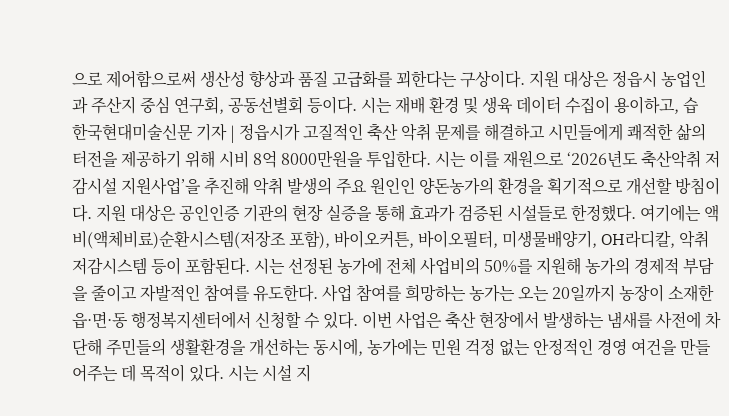으로 제어함으로써 생산성 향상과 품질 고급화를 꾀한다는 구상이다. 지원 대상은 정읍시 농업인과 주산지 중심 연구회, 공동선별회 등이다. 시는 재배 환경 및 생육 데이터 수집이 용이하고, 습
한국현대미술신문 기자 | 정읍시가 고질적인 축산 악취 문제를 해결하고 시민들에게 쾌적한 삶의 터전을 제공하기 위해 시비 8억 8000만원을 투입한다. 시는 이를 재원으로 ‘2026년도 축산악취 저감시설 지원사업’을 추진해 악취 발생의 주요 원인인 양돈농가의 환경을 획기적으로 개선할 방침이다. 지원 대상은 공인인증 기관의 현장 실증을 통해 효과가 검증된 시설들로 한정했다. 여기에는 액비(액체비료)순환시스템(저장조 포함), 바이오커튼, 바이오필터, 미생물배양기, OH라디칼, 악취저감시스템 등이 포함된다. 시는 선정된 농가에 전체 사업비의 50%를 지원해 농가의 경제적 부담을 줄이고 자발적인 참여를 유도한다. 사업 참여를 희망하는 농가는 오는 20일까지 농장이 소재한 읍·면·동 행정복지센터에서 신청할 수 있다. 이번 사업은 축산 현장에서 발생하는 냄새를 사전에 차단해 주민들의 생활환경을 개선하는 동시에, 농가에는 민원 걱정 없는 안정적인 경영 여건을 만들어주는 데 목적이 있다. 시는 시설 지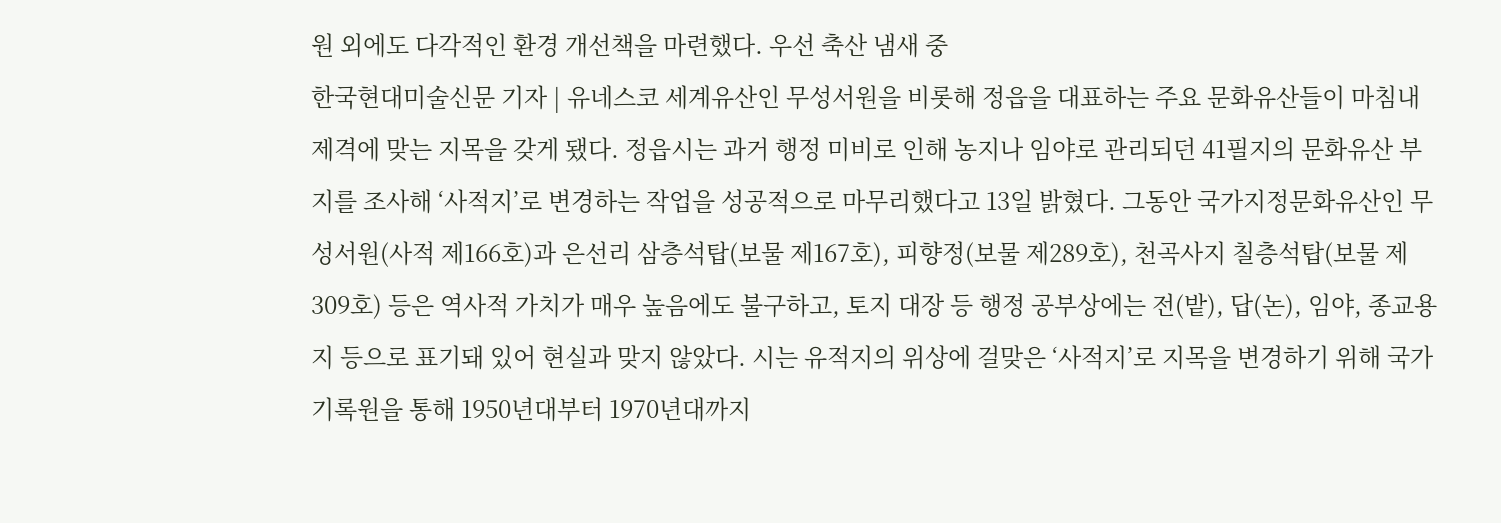원 외에도 다각적인 환경 개선책을 마련했다. 우선 축산 냄새 중
한국현대미술신문 기자 | 유네스코 세계유산인 무성서원을 비롯해 정읍을 대표하는 주요 문화유산들이 마침내 제격에 맞는 지목을 갖게 됐다. 정읍시는 과거 행정 미비로 인해 농지나 임야로 관리되던 41필지의 문화유산 부지를 조사해 ‘사적지’로 변경하는 작업을 성공적으로 마무리했다고 13일 밝혔다. 그동안 국가지정문화유산인 무성서원(사적 제166호)과 은선리 삼층석탑(보물 제167호), 피향정(보물 제289호), 천곡사지 칠층석탑(보물 제309호) 등은 역사적 가치가 매우 높음에도 불구하고, 토지 대장 등 행정 공부상에는 전(밭), 답(논), 임야, 종교용지 등으로 표기돼 있어 현실과 맞지 않았다. 시는 유적지의 위상에 걸맞은 ‘사적지’로 지목을 변경하기 위해 국가기록원을 통해 1950년대부터 1970년대까지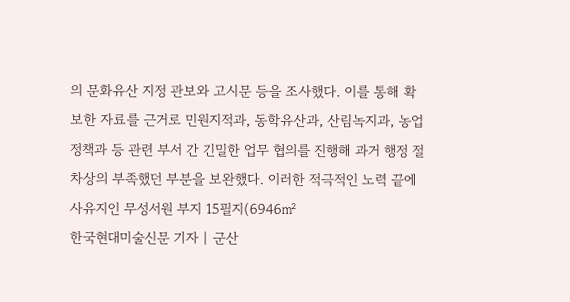의 문화유산 지정 관보와 고시문 등을 조사했다. 이를 통해 확보한 자료를 근거로 민원지적과, 동학유산과, 산림녹지과, 농업정책과 등 관련 부서 간 긴밀한 업무 협의를 진행해 과거 행정 절차상의 부족했던 부분을 보완했다. 이러한 적극적인 노력 끝에 사유지인 무성서원 부지 15필지(6946㎡
한국현대미술신문 기자 | 군산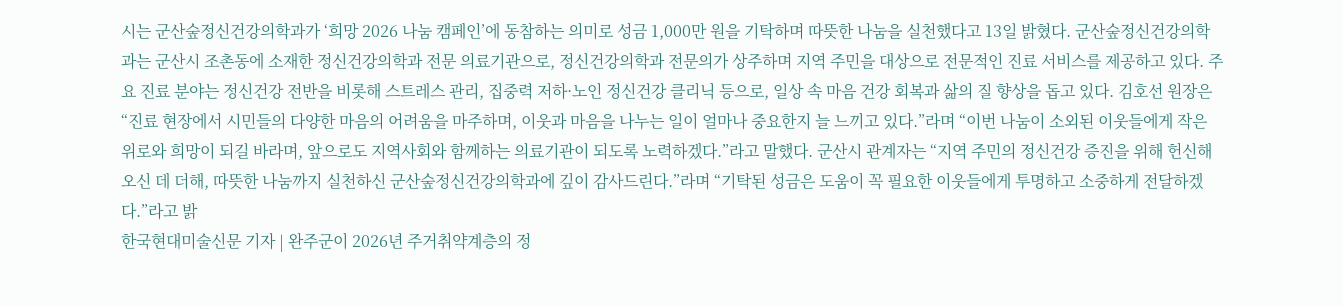시는 군산숲정신건강의학과가 ‘희망 2026 나눔 캠페인’에 동참하는 의미로 성금 1,000만 원을 기탁하며 따뜻한 나눔을 실천했다고 13일 밝혔다. 군산숲정신건강의학과는 군산시 조촌동에 소재한 정신건강의학과 전문 의료기관으로, 정신건강의학과 전문의가 상주하며 지역 주민을 대상으로 전문적인 진료 서비스를 제공하고 있다. 주요 진료 분야는 정신건강 전반을 비롯해 스트레스 관리, 집중력 저하·노인 정신건강 클리닉 등으로, 일상 속 마음 건강 회복과 삶의 질 향상을 돕고 있다. 김호선 원장은 “진료 현장에서 시민들의 다양한 마음의 어려움을 마주하며, 이웃과 마음을 나누는 일이 얼마나 중요한지 늘 느끼고 있다.”라며 “이번 나눔이 소외된 이웃들에게 작은 위로와 희망이 되길 바라며, 앞으로도 지역사회와 함께하는 의료기관이 되도록 노력하겠다.”라고 말했다. 군산시 관계자는 “지역 주민의 정신건강 증진을 위해 헌신해 오신 데 더해, 따뜻한 나눔까지 실천하신 군산숲정신건강의학과에 깊이 감사드린다.”라며 “기탁된 성금은 도움이 꼭 필요한 이웃들에게 투명하고 소중하게 전달하겠다.”라고 밝
한국현대미술신문 기자 | 완주군이 2026년 주거취약계층의 정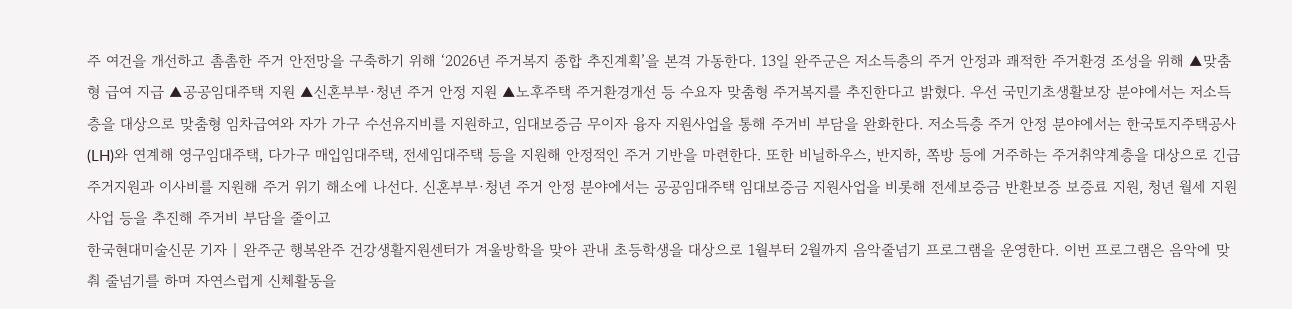주 여건을 개선하고 촘촘한 주거 안전망을 구축하기 위해 ‘2026년 주거복지 종합 추진계획’을 본격 가동한다. 13일 완주군은 저소득층의 주거 안정과 쾌적한 주거환경 조성을 위해 ▲맞춤형 급여 지급 ▲공공임대주택 지원 ▲신혼부부·청년 주거 안정 지원 ▲노후주택 주거환경개선 등 수요자 맞춤형 주거복지를 추진한다고 밝혔다. 우선 국민기초생활보장 분야에서는 저소득층을 대상으로 맞춤형 임차급여와 자가 가구 수선유지비를 지원하고, 임대보증금 무이자 융자 지원사업을 통해 주거비 부담을 완화한다. 저소득층 주거 안정 분야에서는 한국토지주택공사(LH)와 연계해 영구임대주택, 다가구 매입임대주택, 전세임대주택 등을 지원해 안정적인 주거 기반을 마련한다. 또한 비닐하우스, 반지하, 쪽방 등에 거주하는 주거취약계층을 대상으로 긴급 주거지원과 이사비를 지원해 주거 위기 해소에 나선다. 신혼부부·청년 주거 안정 분야에서는 공공임대주택 임대보증금 지원사업을 비롯해 전세보증금 반환보증 보증료 지원, 청년 월세 지원사업 등을 추진해 주거비 부담을 줄이고
한국현대미술신문 기자 | 완주군 행복완주 건강생활지원센터가 겨울방학을 맞아 관내 초등학생을 대상으로 1월부터 2월까지 음악줄넘기 프로그램을 운영한다. 이번 프로그램은 음악에 맞춰 줄넘기를 하며 자연스럽게 신체활동을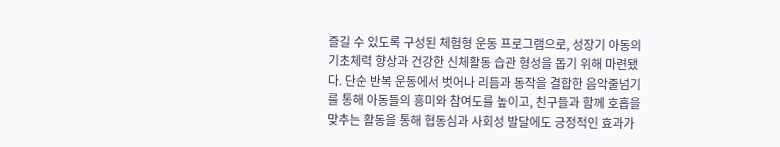즐길 수 있도록 구성된 체험형 운동 프로그램으로, 성장기 아동의 기초체력 향상과 건강한 신체활동 습관 형성을 돕기 위해 마련됐다. 단순 반복 운동에서 벗어나 리듬과 동작을 결합한 음악줄넘기를 통해 아동들의 흥미와 참여도를 높이고, 친구들과 함께 호흡을 맞추는 활동을 통해 협동심과 사회성 발달에도 긍정적인 효과가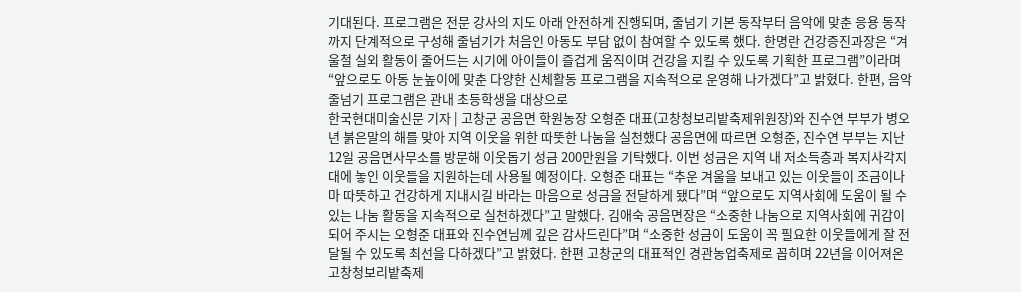기대된다. 프로그램은 전문 강사의 지도 아래 안전하게 진행되며, 줄넘기 기본 동작부터 음악에 맞춘 응용 동작까지 단계적으로 구성해 줄넘기가 처음인 아동도 부담 없이 참여할 수 있도록 했다. 한명란 건강증진과장은 “겨울철 실외 활동이 줄어드는 시기에 아이들이 즐겁게 움직이며 건강을 지킬 수 있도록 기획한 프로그램”이라며 “앞으로도 아동 눈높이에 맞춘 다양한 신체활동 프로그램을 지속적으로 운영해 나가겠다”고 밝혔다. 한편, 음악줄넘기 프로그램은 관내 초등학생을 대상으로
한국현대미술신문 기자 | 고창군 공음면 학원농장 오형준 대표(고창청보리밭축제위원장)와 진수연 부부가 병오년 붉은말의 해를 맞아 지역 이웃을 위한 따뚯한 나눔을 실천했다 공음면에 따르면 오형준, 진수연 부부는 지난 12일 공음면사무소를 방문해 이웃돕기 성금 200만원을 기탁했다. 이번 성금은 지역 내 저소득층과 복지사각지대에 놓인 이웃들을 지원하는데 사용될 예정이다. 오형준 대표는 “추운 겨울을 보내고 있는 이웃들이 조금이나마 따뜻하고 건강하게 지내시길 바라는 마음으로 성금을 전달하게 됐다”며 “앞으로도 지역사회에 도움이 될 수 있는 나눔 활동을 지속적으로 실천하겠다”고 말했다. 김애숙 공음면장은 “소중한 나눔으로 지역사회에 귀감이 되어 주시는 오형준 대표와 진수연님께 깊은 감사드린다”며 “소중한 성금이 도움이 꼭 필요한 이웃들에게 잘 전달될 수 있도록 최선을 다하겠다”고 밝혔다. 한편 고창군의 대표적인 경관농업축제로 꼽히며 22년을 이어져온 고창청보리밭축제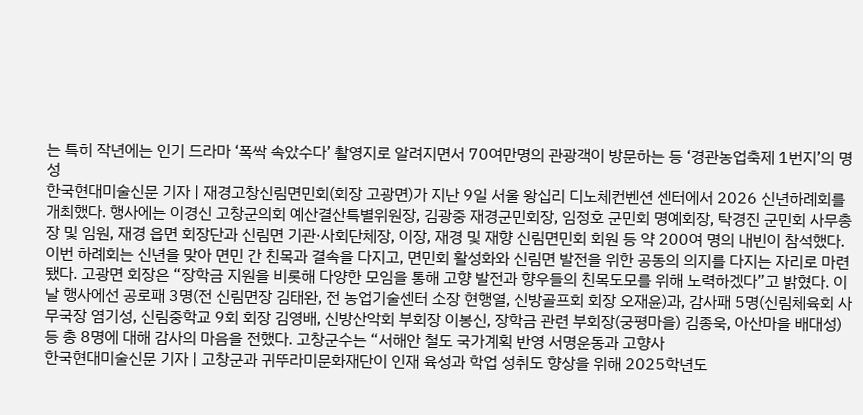는 특히 작년에는 인기 드라마 ‘폭싹 속았수다’ 촬영지로 알려지면서 70여만명의 관광객이 방문하는 등 ‘경관농업축제 1번지’의 명성
한국현대미술신문 기자 | 재경고창신림면민회(회장 고광면)가 지난 9일 서울 왕십리 디노체컨벤션 센터에서 2026 신년하례회를 개최했다. 행사에는 이경신 고창군의회 예산결산특별위원장, 김광중 재경군민회장, 임정호 군민회 명예회장, 탁경진 군민회 사무총장 및 임원, 재경 읍면 회장단과 신림면 기관·사회단체장, 이장, 재경 및 재향 신림면민회 회원 등 약 200여 명의 내빈이 참석했다. 이번 하례회는 신년을 맞아 면민 간 친목과 결속을 다지고, 면민회 활성화와 신림면 발전을 위한 공동의 의지를 다지는 자리로 마련됐다. 고광면 회장은 “장학금 지원을 비롯해 다양한 모임을 통해 고향 발전과 향우들의 친목도모를 위해 노력하겠다”고 밝혔다. 이날 행사에선 공로패 3명(전 신림면장 김태완, 전 농업기술센터 소장 현행열, 신방골프회 회장 오재윤)과, 감사패 5명(신림체육회 사무국장 염기성, 신림중학교 9회 회장 김영배, 신방산악회 부회장 이봉신, 장학금 관련 부회장(궁평마을) 김종욱, 아산마을 배대성) 등 총 8명에 대해 감사의 마음을 전했다. 고창군수는 “서해안 철도 국가계획 반영 서명운동과 고향사
한국현대미술신문 기자 | 고창군과 귀뚜라미문화재단이 인재 육성과 학업 성취도 향상을 위해 2025학년도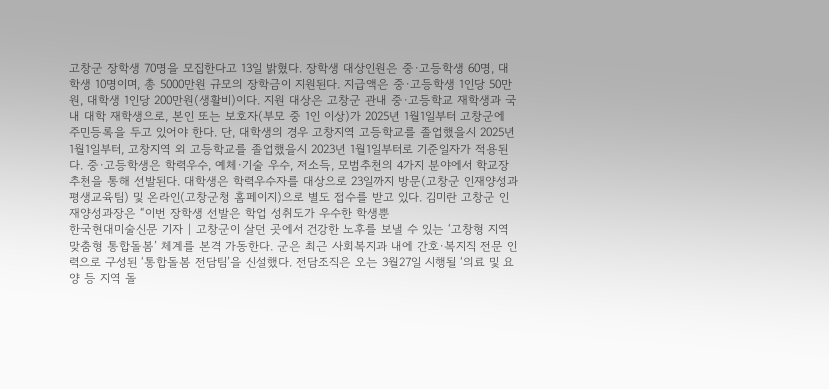고창군 장학생 70명을 모집한다고 13일 밝혔다. 장학생 대상인원은 중·고등학생 60명, 대학생 10명이며, 총 5000만원 규모의 장학금이 지원된다. 지급액은 중·고등학생 1인당 50만원, 대학생 1인당 200만원(생활비)이다. 지원 대상은 고창군 관내 중·고등학교 재학생과 국내 대학 재학생으로, 본인 또는 보호자(부모 중 1인 이상)가 2025년 1월1일부터 고창군에 주민등록을 두고 있어야 한다. 단, 대학생의 경우 고창지역 고등학교를 졸업했을시 2025년 1월1일부터, 고창지역 외 고등학교를 졸업했을시 2023년 1월1일부터로 기준일자가 적용된다. 중·고등학생은 학력우수, 예체·기술 우수, 저소득, 모범추천의 4가지 분야에서 학교장 추천을 통해 선발된다. 대학생은 학력우수자를 대상으로 23일까지 방문(고창군 인재양성과 평생교육팀) 및 온라인(고창군청 홈페이지)으로 별도 접수를 받고 있다. 김미란 고창군 인재양성과장은 “이번 장학생 선발은 학업 성취도가 우수한 학생뿐
한국현대미술신문 기자 | 고창군이 살던 곳에서 건강한 노후를 보낼 수 있는 ‘고창형 지역 맞춤형 통합돌봄’ 체계를 본격 가동한다. 군은 최근 사회복지과 내에 간호·복지직 전문 인력으로 구성된 ‘통합돌봄 전담팀’을 신설했다. 전담조직은 오는 3월27일 시행될 ‘의료 및 요양 등 지역 돌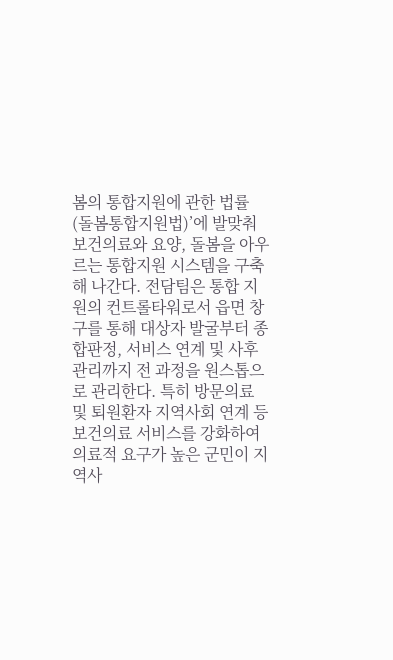봄의 통합지원에 관한 법률(돌봄통합지원법)’에 발맞춰 보건의료와 요양, 돌봄을 아우르는 통합지원 시스템을 구축해 나간다. 전담팀은 통합 지원의 컨트롤타워로서 읍면 창구를 통해 대상자 발굴부터 종합판정, 서비스 연계 및 사후관리까지 전 과정을 원스톱으로 관리한다. 특히 방문의료 및 퇴원환자 지역사회 연계 등 보건의료 서비스를 강화하여 의료적 요구가 높은 군민이 지역사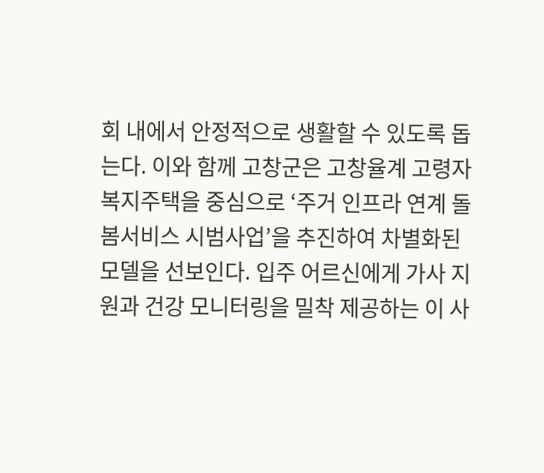회 내에서 안정적으로 생활할 수 있도록 돕는다. 이와 함께 고창군은 고창율계 고령자복지주택을 중심으로 ‘주거 인프라 연계 돌봄서비스 시범사업’을 추진하여 차별화된 모델을 선보인다. 입주 어르신에게 가사 지원과 건강 모니터링을 밀착 제공하는 이 사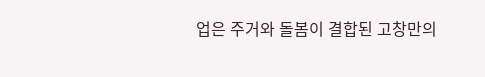업은 주거와 돌봄이 결합된 고창만의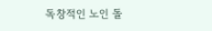독창적인 노인 돌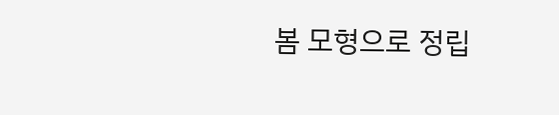봄 모형으로 정립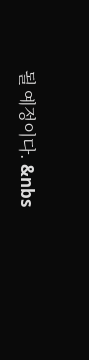될 예정이다. &nbs